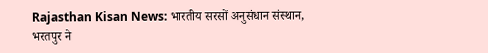Rajasthan Kisan News: भारतीय सरसों अनुसंधान संस्थान, भरतपुर ने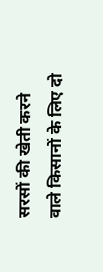सरसों की खेती करने वाले किसानों के लिए दो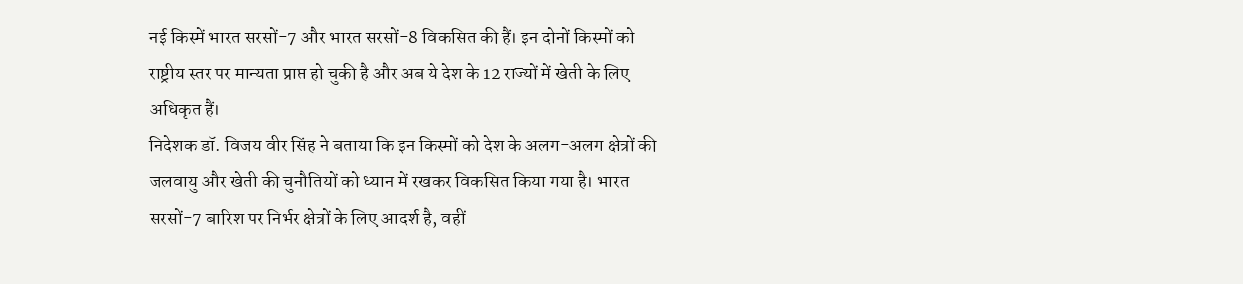नई किस्में भारत सरसों-7 और भारत सरसों-8 विकसित की हैं। इन दोनों किस्मों को राष्ट्रीय स्तर पर मान्यता प्राप्त हो चुकी है और अब ये देश के 12 राज्यों में खेती के लिए अधिकृत हैं।
निदेशक डॉ. विजय वीर सिंह ने बताया कि इन किस्मों को देश के अलग-अलग क्षेत्रों की जलवायु और खेती की चुनौतियों को ध्यान में रखकर विकसित किया गया है। भारत सरसों-7 बारिश पर निर्भर क्षेत्रों के लिए आदर्श है, वहीं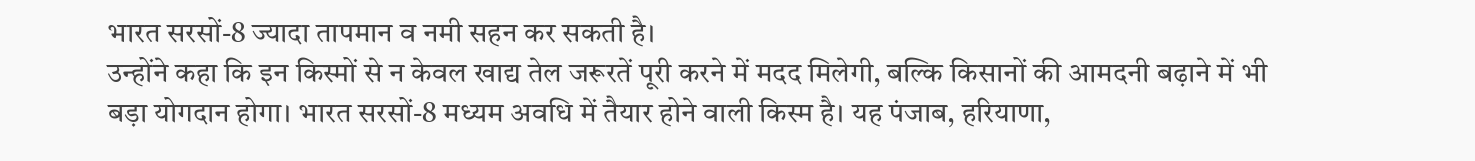भारत सरसों-8 ज्यादा तापमान व नमी सहन कर सकती है।
उन्होंने कहा कि इन किस्मों से न केवल खाद्य तेल जरूरतें पूरी करने में मदद मिलेगी, बल्कि किसानों की आमदनी बढ़ाने में भी बड़ा योगदान होगा। भारत सरसों-8 मध्यम अवधि में तैयार होने वाली किस्म है। यह पंजाब, हरियाणा,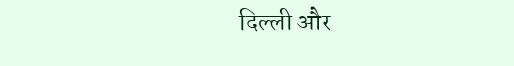दिल्ली और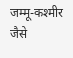जम्मू-कश्मीर जैसे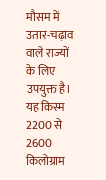मौसम में उतार-चढ़ाव वाले राज्यों के लिए उपयुक्त है।
यह किस्म 2200 से 2600 किलोग्राम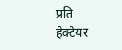प्रति हेक्टेयर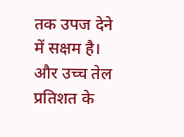तक उपज देने में सक्षम है। और उच्च तेल प्रतिशत के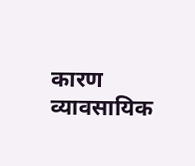कारण व्यावसायिक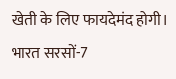खेती के लिए फायदेमंद होगी। भारत सरसों-7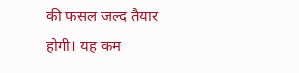की फसल जल्द तैयार होगी। यह कम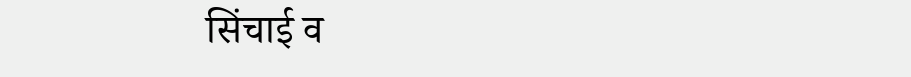सिंचाई व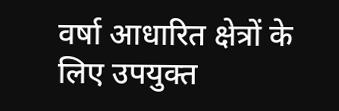वर्षा आधारित क्षेत्रों के लिए उपयुक्त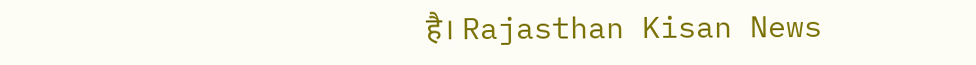है। Rajasthan Kisan News